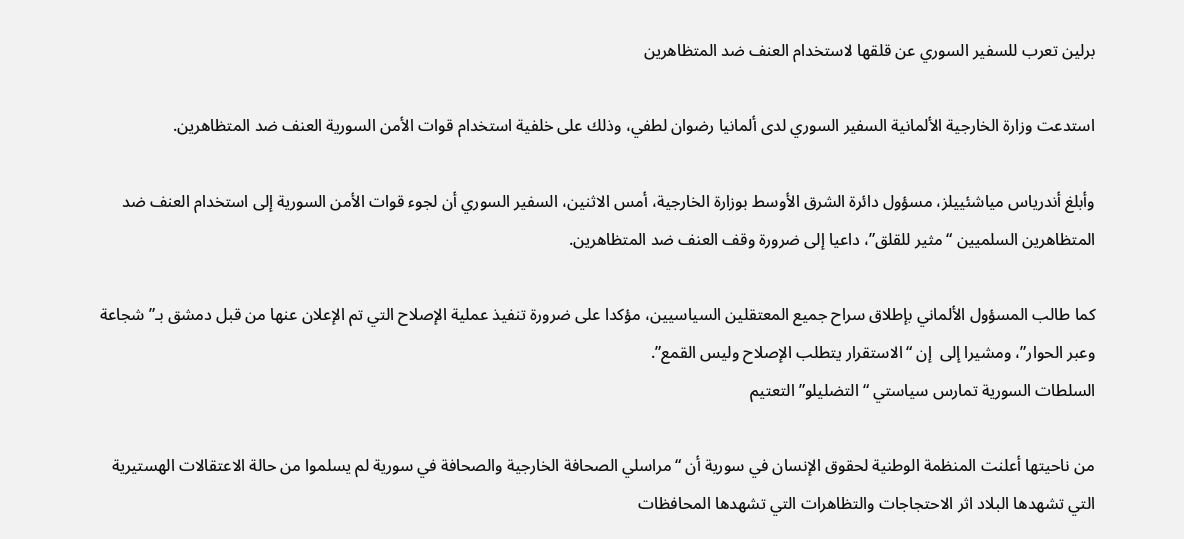برلين تعرب للسفير السوري عن قلقها لاستخدام العنف ضد المتظاهرين

استدعت وزارة الخارجية الألمانية السفير السوري لدى ألمانيا رضوان لطفي، وذلك على خلفية استخدام قوات الأمن السورية العنف ضد المتظاهرين.

وأبلغ أندرياس مياشئييلز، مسؤول دائرة الشرق الأوسط بوزارة الخارجية، أمس الاثنين، السفير السوري أن لجوء قوات الأمن السورية إلى استخدام العنف ضد المتظاهرين السلميين “مثير للقلق”، داعيا إلى ضرورة وقف العنف ضد المتظاهرين.

كما طالب المسؤول الألماني بإطلاق سراح جميع المعتقلين السياسيين، مؤكدا على ضرورة تنفيذ عملية الإصلاح التي تم الإعلان عنها من قبل دمشق بـ”شجاعة وعبر الحوار”، ومشيرا إلى  إن “الاستقرار يتطلب الإصلاح وليس القمع”.
السلطات السورية تمارس سياستي “التضليلو”التعتيم

من ناحيتها أعلنت المنظمة الوطنية لحقوق الإنسان في سورية أن “مراسلي الصحافة الخارجية والصحافة في سورية لم يسلموا من حالة الاعتقالات الهستيرية التي تشهدها البلاد اثر الاحتجاجات والتظاهرات التي تشهدها المحافظات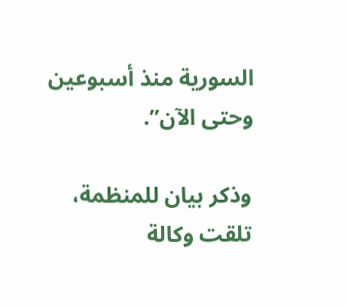السورية منذ أسبوعين وحتى الآن”.

وذكر بيان للمنظمة، تلقت وكالة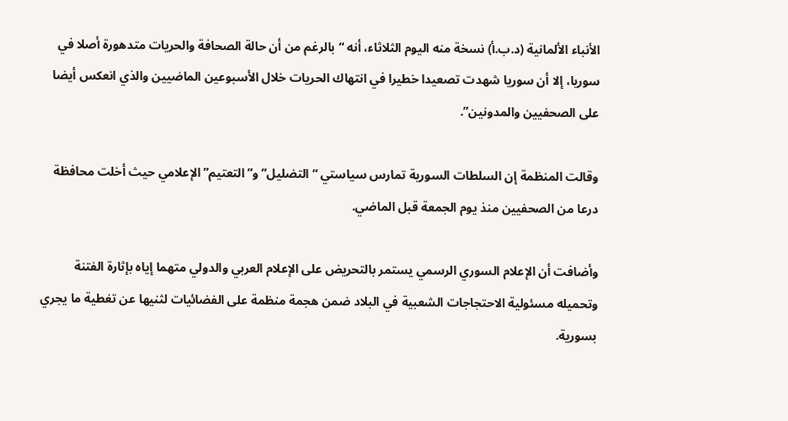الأنباء الألمانية (د.ب.أ) نسخة منه اليوم الثلاثاء، أنه “بالرغم من أن حالة الصحافة والحريات متدهورة أصلا في سوريا، إلا أن سوريا شهدت تصعيدا خطيرا في انتهاك الحريات خلال الأسبوعين الماضيين والذي انعكس أيضا على الصحفيين والمدونين”.

وقالت المنظمة إن السلطات السورية تمارس سياستي “التضليل” و” التعتيم” الإعلامي حيث أخلت محافظة درعا من الصحفيين منذ يوم الجمعة قبل الماضي.

وأضافت أن الإعلام السوري الرسمي يستمر بالتحريض على الإعلام العربي والدولي متهما إياه بإثارة الفتنة وتحميله مسئولية الاحتجاجات الشعبية في البلاد ضمن هجمة منظمة على الفضائيات لثنيها عن تغطية ما يجري بسورية.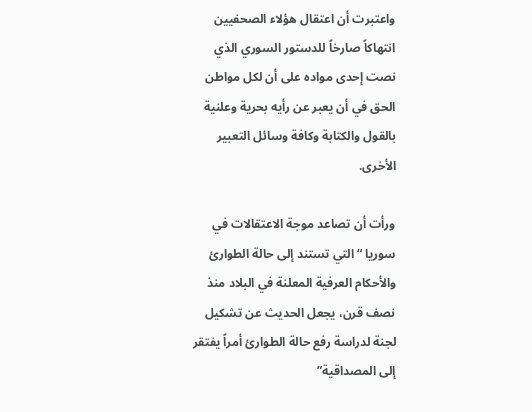واعتبرت أن اعتقال هؤلاء الصحفيين انتهاكاً صارخاً للدستور السوري الذي نصت إحدى مواده على أن لكل مواطن الحق في أن يعبر عن رأيه بحرية وعلنية بالقول والكتابة وكافة وسائل التعبير الأخرى.

ورأت أن تصاعد موجة الاعتقالات في سوريا “التي تستند إلى حالة الطوارئ والأحكام العرفية المعلنة في البلاد منذ نصف قرن، يجعل الحديث عن تشكيل لجنة لدراسة رفع حالة الطوارئ أمراً يفتقر إلى المصداقية”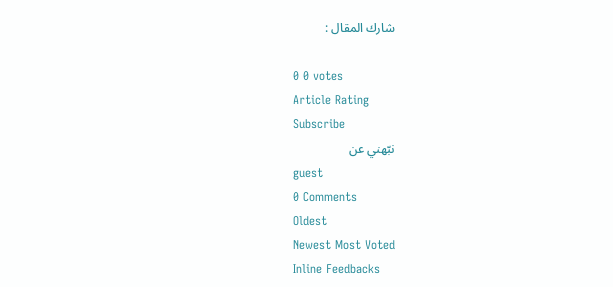شارك المقال :

0 0 votes
Article Rating
Subscribe
نبّهني عن
guest
0 Comments
Oldest
Newest Most Voted
Inline Feedbacks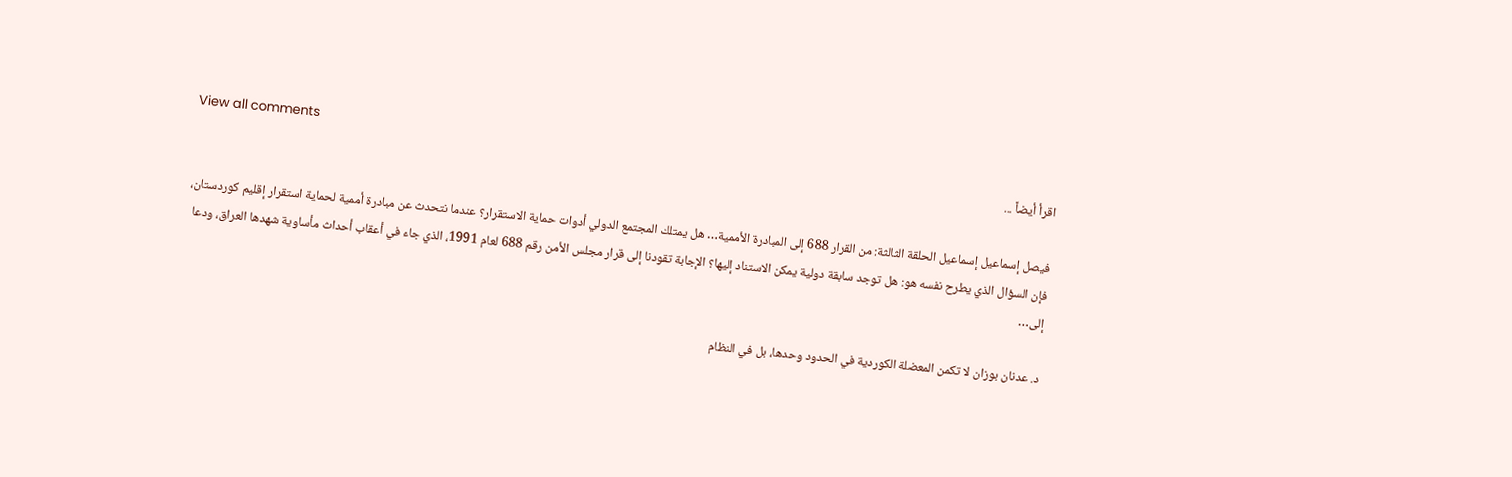View all comments
اقرأ أيضاً ...

فيصل إسماعيل إسماعيل الحلقة الثالثة: من القرار 688 إلى المبادرة الأممية… هل يمتلك المجتمع الدولي أدوات حماية الاستقرار؟ عندما نتحدث عن مبادرة أممية لحماية استقرار إقليم كوردستان، فإن السؤال الذي يطرح نفسه هو: هل توجد سابقة دولية يمكن الاستناد إليها؟ الإجابة تقودنا إلى قرار مجلس الأمن رقم 688 لعام 1991، الذي جاء في أعقاب أحداث مأساوية شهدها العراق، ودعا إلى…

د. عدنان بوزان لا تكمن المعضلة الكوردية في الحدود وحدها، بل في النظام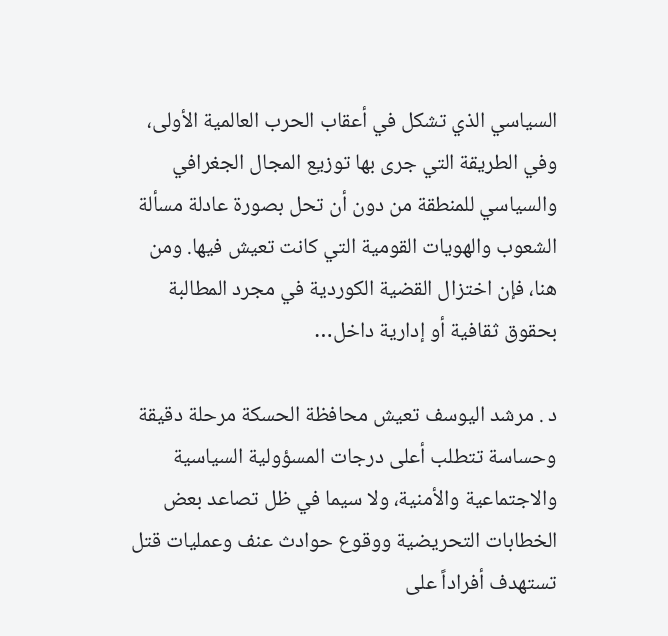السياسي الذي تشكل في أعقاب الحرب العالمية الأولى، وفي الطريقة التي جرى بها توزيع المجال الجغرافي والسياسي للمنطقة من دون أن تحل بصورة عادلة مسألة الشعوب والهويات القومية التي كانت تعيش فيها. ومن هنا، فإن اختزال القضية الكوردية في مجرد المطالبة بحقوق ثقافية أو إدارية داخل…

د . مرشد اليوسف تعيش محافظة الحسكة مرحلة دقيقة وحساسة تتطلب أعلى درجات المسؤولية السياسية والاجتماعية والأمنية، ولا سيما في ظل تصاعد بعض الخطابات التحريضية ووقوع حوادث عنف وعمليات قتل تستهدف أفراداً على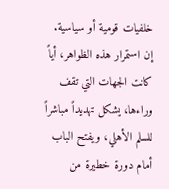خلفيات قومية أو سياسية. إن استمرار هذه الظواهر، أياً كانت الجهات التي تقف وراءها، يشكل تهديداً مباشراً للسلم الأهلي، ويفتح الباب أمام دورة خطيرة من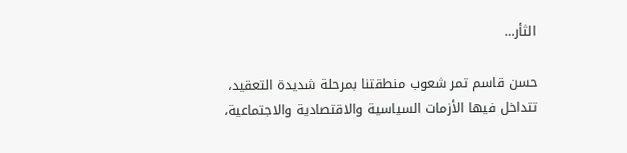الثأر…

حسن قاسم تمر شعوب منطقتنا بمرحلة شديدة التعقيد، تتداخل فيها الأزمات السياسية والاقتصادية والاجتماعية،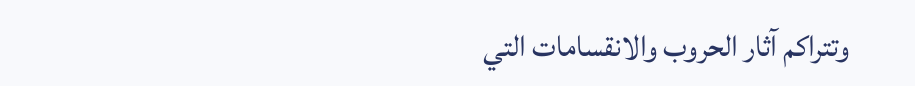وتتراكم آثار الحروب والانقسامات التي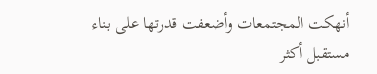أنهكت المجتمعات وأضعفت قدرتها على بناء مستقبل أكثر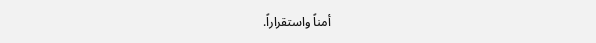أمناً واستقراراً.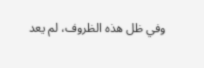وفي ظل هذه الظروف، لم يعد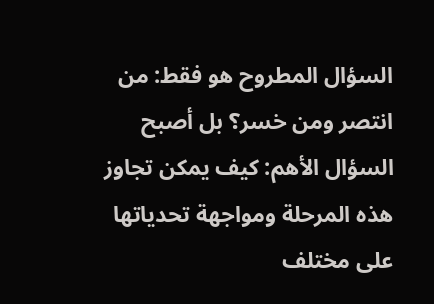السؤال المطروح هو فقط: من انتصر ومن خسر؟ بل أصبح السؤال الأهم: كيف يمكن تجاوز هذه المرحلة ومواجهة تحدياتها على مختلف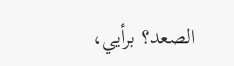الصعد؟ برأيي،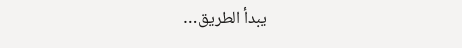يبدأ الطريق…